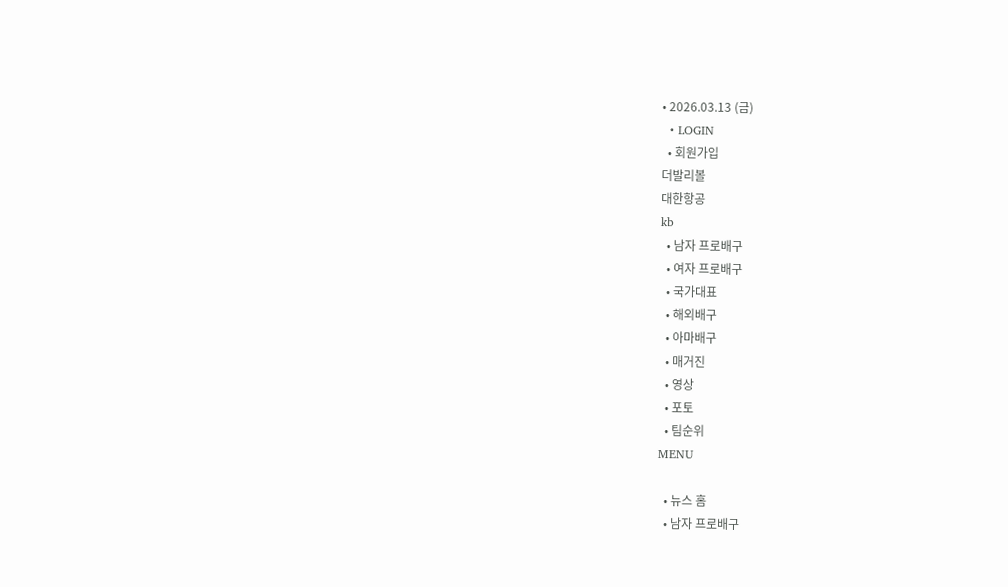• 2026.03.13 (금)
  • LOGIN
  • 회원가입
더발리볼
대한항공
kb
  • 남자 프로배구
  • 여자 프로배구
  • 국가대표
  • 해외배구
  • 아마배구
  • 매거진
  • 영상
  • 포토
  • 팀순위
MENU

  • 뉴스 홈
  • 남자 프로배구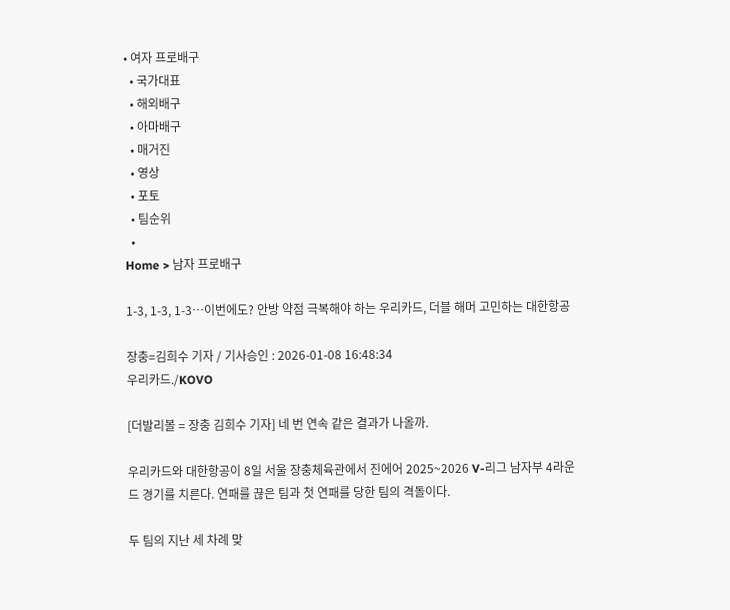• 여자 프로배구
  • 국가대표
  • 해외배구
  • 아마배구
  • 매거진
  • 영상
  • 포토
  • 팀순위
  •
Home > 남자 프로배구

1-3, 1-3, 1-3…이번에도? 안방 약점 극복해야 하는 우리카드, 더블 해머 고민하는 대한항공

장충=김희수 기자 / 기사승인 : 2026-01-08 16:48:34
우리카드./KOVO

[더발리볼 = 장충 김희수 기자] 네 번 연속 같은 결과가 나올까.

우리카드와 대한항공이 8일 서울 장충체육관에서 진에어 2025~2026 V-리그 남자부 4라운드 경기를 치른다. 연패를 끊은 팀과 첫 연패를 당한 팀의 격돌이다.

두 팀의 지난 세 차례 맞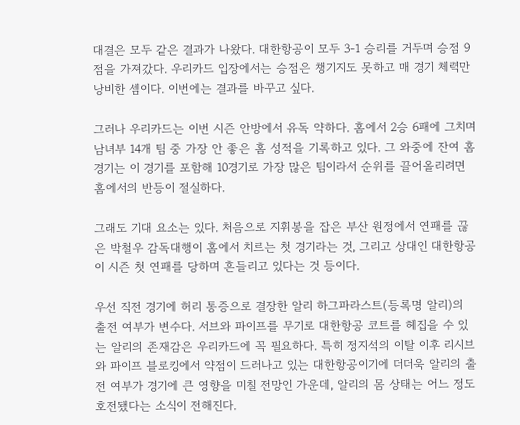대결은 모두 같은 결과가 나왔다. 대한항공이 모두 3-1 승리를 거두며 승점 9점을 가져갔다. 우리카드 입장에서는 승점은 챙기지도 못하고 매 경기 체력만 낭비한 셈이다. 이번에는 결과를 바꾸고 싶다.

그러나 우리카드는 이번 시즌 안방에서 유독 약하다. 홈에서 2승 6패에 그치며 남녀부 14개 팀 중 가장 안 좋은 홈 성적을 기록하고 있다. 그 와중에 잔여 홈경기는 이 경기를 포함해 10경기로 가장 많은 팀이라서 순위를 끌어올리려면 홈에서의 반등이 절실하다.

그래도 기대 요소는 있다. 처음으로 지휘봉을 잡은 부산 원정에서 연패를 끊은 박철우 감독대행이 홈에서 치르는 첫 경기라는 것, 그리고 상대인 대한항공이 시즌 첫 연패를 당하며 흔들리고 있다는 것 등이다.

우선 직전 경기에 허리 통증으로 결장한 알리 하그파라스트(등록명 알리)의 출전 여부가 변수다. 서브와 파이프를 무기로 대한항공 코트를 헤집을 수 있는 알리의 존재감은 우리카드에 꼭 필요하다. 특히 정지석의 이탈 이후 리시브와 파이프 블로킹에서 약점이 드러나고 있는 대한항공이기에 더더욱 알리의 출전 여부가 경기에 큰 영향을 미칠 전망인 가운데, 알리의 몸 상태는 어느 정도 호전됐다는 소식이 전해진다.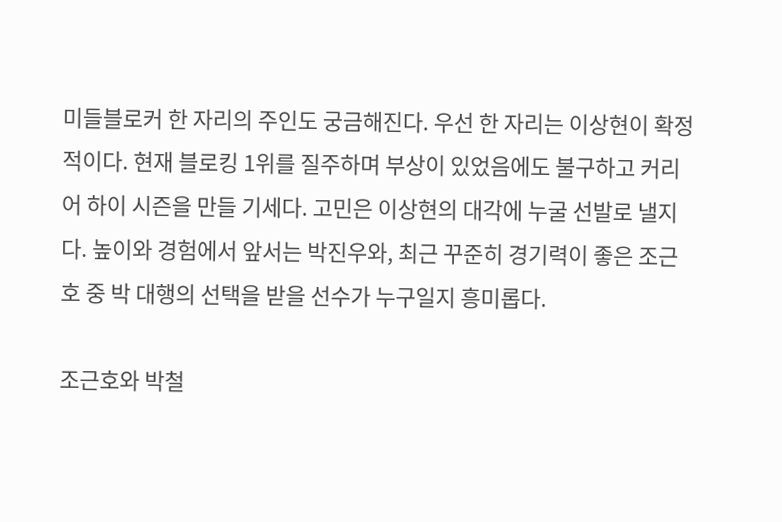미들블로커 한 자리의 주인도 궁금해진다. 우선 한 자리는 이상현이 확정적이다. 현재 블로킹 1위를 질주하며 부상이 있었음에도 불구하고 커리어 하이 시즌을 만들 기세다. 고민은 이상현의 대각에 누굴 선발로 낼지다. 높이와 경험에서 앞서는 박진우와, 최근 꾸준히 경기력이 좋은 조근호 중 박 대행의 선택을 받을 선수가 누구일지 흥미롭다.

조근호와 박철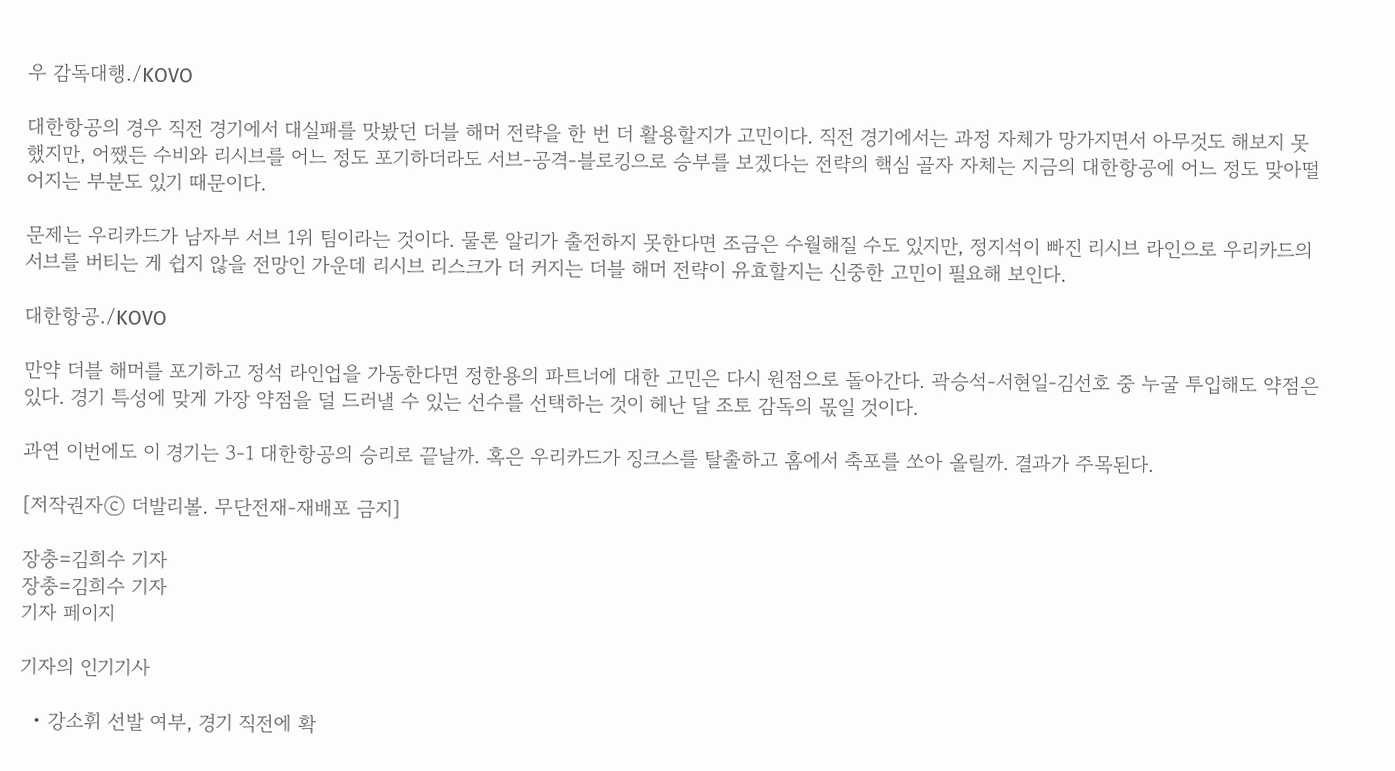우 감독대행./KOVO

대한항공의 경우 직전 경기에서 대실패를 맛봤던 더블 해머 전략을 한 번 더 활용할지가 고민이다. 직전 경기에서는 과정 자체가 망가지면서 아무것도 해보지 못했지만, 어쨌든 수비와 리시브를 어느 정도 포기하더라도 서브-공격-블로킹으로 승부를 보겠다는 전략의 핵심 골자 자체는 지금의 대한항공에 어느 정도 맞아떨어지는 부분도 있기 때문이다.

문제는 우리카드가 남자부 서브 1위 팀이라는 것이다. 물론 알리가 출전하지 못한다면 조금은 수월해질 수도 있지만, 정지석이 빠진 리시브 라인으로 우리카드의 서브를 버티는 게 쉽지 않을 전망인 가운데 리시브 리스크가 더 커지는 더블 해머 전략이 유효할지는 신중한 고민이 필요해 보인다.

대한항공./KOVO

만약 더블 해머를 포기하고 정석 라인업을 가동한다면 정한용의 파트너에 대한 고민은 다시 원점으로 돌아간다. 곽승석-서현일-김선호 중 누굴 투입해도 약점은 있다. 경기 특성에 맞게 가장 약점을 덜 드러낼 수 있는 선수를 선택하는 것이 헤난 달 조토 감독의 몫일 것이다.

과연 이번에도 이 경기는 3-1 대한항공의 승리로 끝날까. 혹은 우리카드가 징크스를 탈출하고 홈에서 축포를 쏘아 올릴까. 결과가 주목된다.

[저작권자ⓒ 더발리볼. 무단전재-재배포 금지]

장충=김희수 기자
장충=김희수 기자
기자 페이지

기자의 인기기사

  • 강소휘 선발 여부, 경기 직전에 확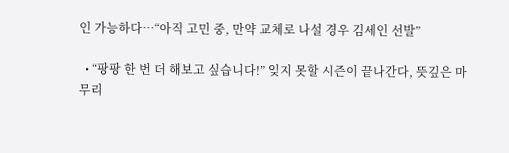인 가능하다…“아직 고민 중, 만약 교체로 나설 경우 김세인 선발”

  • “팡팡 한 번 더 해보고 싶습니다!” 잊지 못할 시즌이 끝나간다, 뜻깊은 마무리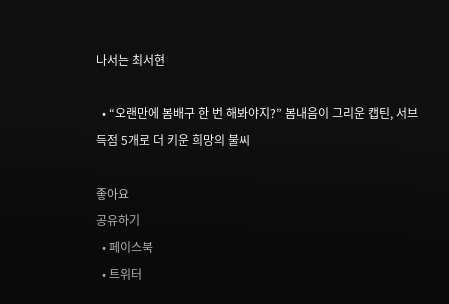나서는 최서현

  • “오랜만에 봄배구 한 번 해봐야지?” 봄내음이 그리운 캡틴, 서브 득점 5개로 더 키운 희망의 불씨

좋아요
공유하기
  • 페이스북
  • 트위터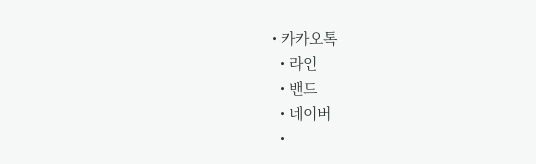• 카카오톡
  • 라인
  • 밴드
  • 네이버
  •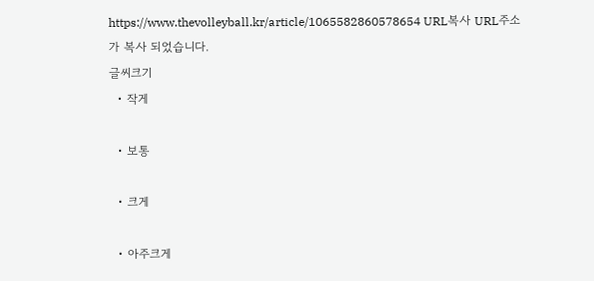https://www.thevolleyball.kr/article/1065582860578654 URL복사 URL주소가 복사 되었습니다.
글씨크기
  • 작게

  • 보통

  • 크게

  • 아주크게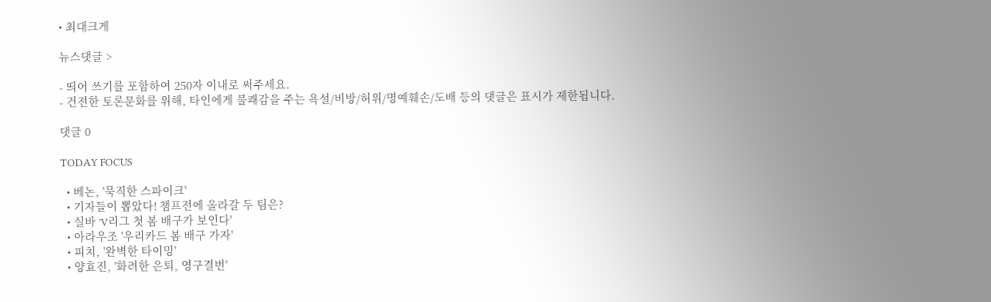• 최대크게

뉴스댓글 >

- 띄어 쓰기를 포함하여 250자 이내로 써주세요.
- 건전한 토론문화를 위해, 타인에게 불쾌감을 주는 욕설/비방/허위/명예훼손/도배 등의 댓글은 표시가 제한됩니다.

댓글 0

TODAY FOCUS

  • 베논, '묵직한 스파이크'
  • 기자들이 뽑았다! 챔프전에 올라갈 두 팀은?
  • 실바 'V리그 첫 봄 배구가 보인다'
  • 아라우조 '우리카드 봄 배구 가자'
  • 피치, '완벽한 타이밍'
  • 양효진, '화려한 은퇴, 영구결번'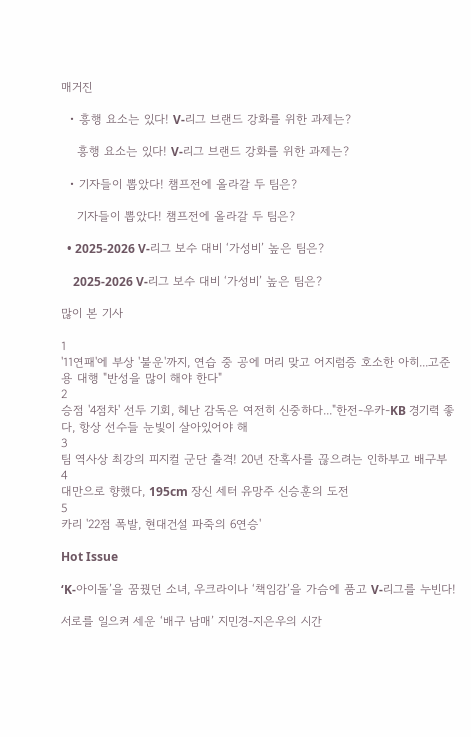매거진

  • 흥행 요소는 있다! V-리그 브랜드 강화를 위한 과제는?

    흥행 요소는 있다! V-리그 브랜드 강화를 위한 과제는?

  • 기자들이 뽑았다! 챔프전에 올라갈 두 팀은?

    기자들이 뽑았다! 챔프전에 올라갈 두 팀은?

  • 2025-2026 V-리그 보수 대비 ‘가성비’ 높은 팀은?

    2025-2026 V-리그 보수 대비 ‘가성비’ 높은 팀은?

많이 본 기사

1
'11연패'에 부상 '불운'까지, 연습 중 공에 머리 맞고 어지럼증 호소한 아히...고준용 대행 "반성을 많이 해야 한다"
2
승점 '4점차' 선두 기회, 헤난 감독은 여전히 신중하다..."한전-우카-KB 경기력 좋다, 항상 선수들 눈빛이 살아있어야 해
3
팀 역사상 최강의 피지컬 군단 출격! 20년 잔혹사를 끊으려는 인하부고 배구부
4
대만으로 향했다, 195cm 장신 세터 유망주 신승훈의 도전
5
카리 '22점 폭발, 현대건설 파죽의 6연승'

Hot Issue

‘K-아이돌’을 꿈꿨던 소녀, 우크라이나 ‘책임감’을 가슴에 품고 V-리그를 누빈다!

서로를 일으켜 세운 ‘배구 남매’ 지민경-지은우의 시간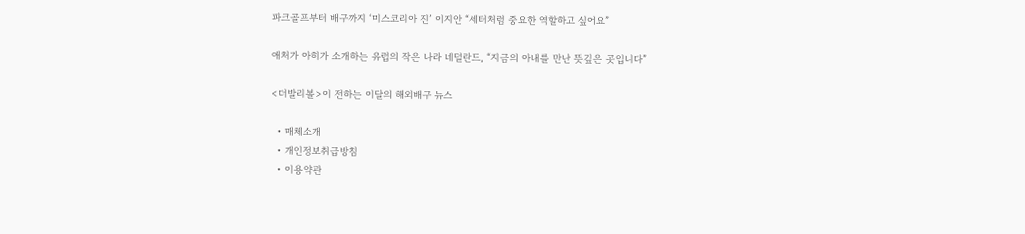파크골프부터 배구까지 ‘미스코리아 진’ 이지안 “세터처럼 중요한 역할하고 싶어요”

애처가 아히가 소개하는 유럽의 작은 나라 네덜란드, “지금의 아내를 만난 뜻깊은 곳입니다”

<더발리볼>이 전하는 이달의 해외배구 뉴스

  • 매체소개
  • 개인정보취급방침
  • 이용약관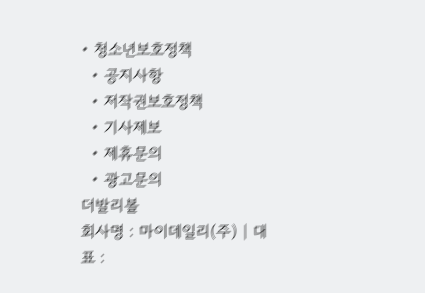• 청소년보호정책
  • 공지사항
  • 저작권보호정책
  • 기사제보
  • 제휴문의
  • 광고문의
더발리볼
회사명 : 마이데일리(주) | 대표 :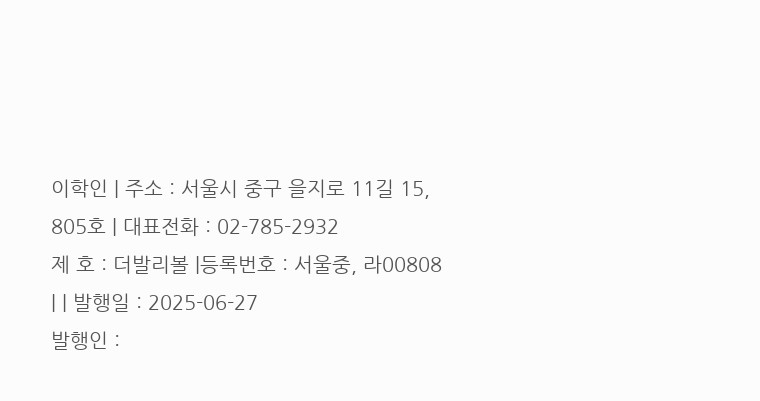이학인 | 주소 : 서울시 중구 을지로 11길 15, 805호 | 대표전화 : 02-785-2932
제 호 : 더발리볼 |등록번호 : 서울중, 라00808 | | 발행일 : 2025-06-27
발행인 :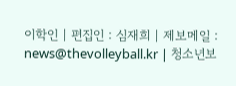이학인 | 편집인 : 심재희 | 제보메일 : news@thevolleyball.kr | 청소년보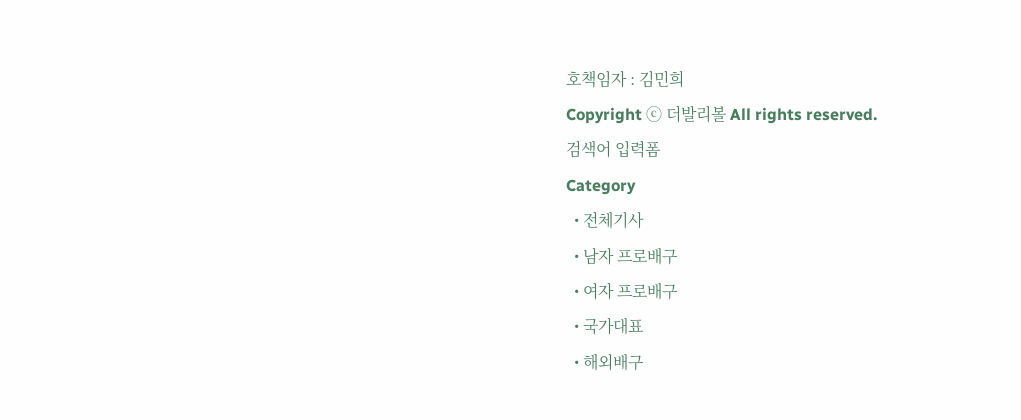호책임자 : 김민희
Copyright ⓒ 더발리볼 All rights reserved.
검색어 입력폼
Category
  • 전체기사
  • 남자 프로배구
  • 여자 프로배구
  • 국가대표
  • 해외배구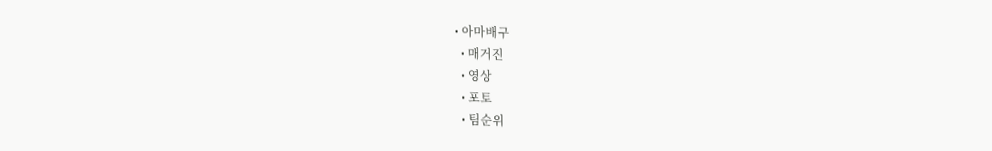• 아마배구
  • 매거진
  • 영상
  • 포토
  • 팀순위